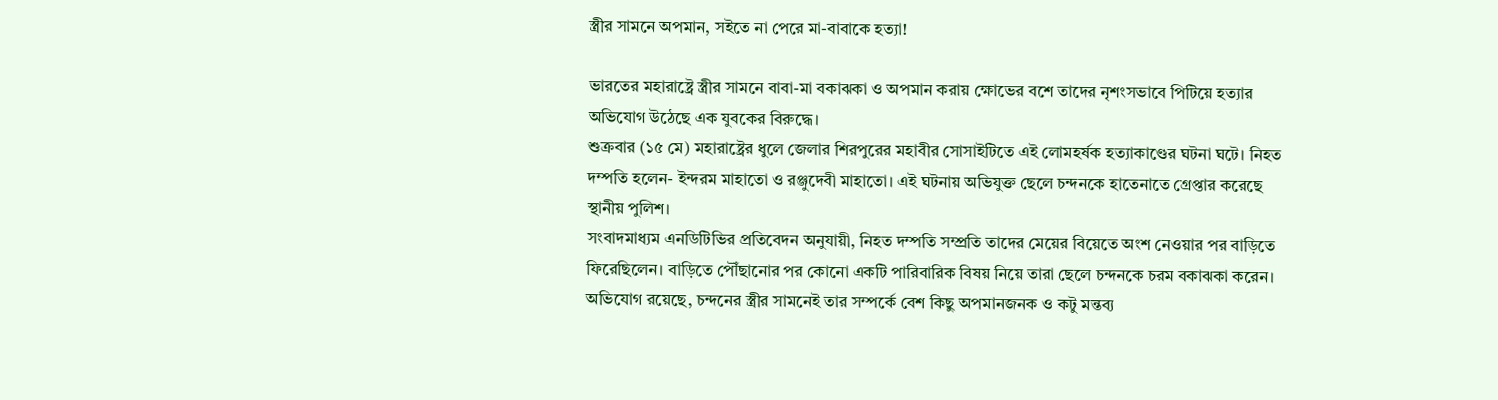স্ত্রীর সামনে অপমান, সইতে না পেরে মা-বাবাকে হত্যা!

ভারতের মহারাষ্ট্রে স্ত্রীর সামনে বাবা-মা বকাঝকা ও অপমান করায় ক্ষোভের বশে তাদের নৃশংসভাবে পিটিয়ে হত্যার অভিযোগ উঠেছে এক যুবকের বিরুদ্ধে।
শুক্রবার (১৫ মে) মহারাষ্ট্রের ধুলে জেলার শিরপুরের মহাবীর সোসাইটিতে এই লোমহর্ষক হত্যাকাণ্ডের ঘটনা ঘটে। নিহত দম্পতি হলেন- ইন্দরম মাহাতো ও রঞ্জুদেবী মাহাতো। এই ঘটনায় অভিযুক্ত ছেলে চন্দনকে হাতেনাতে গ্রেপ্তার করেছে স্থানীয় পুলিশ।
সংবাদমাধ্যম এনডিটিভির প্রতিবেদন অনুযায়ী, নিহত দম্পতি সম্প্রতি তাদের মেয়ের বিয়েতে অংশ নেওয়ার পর বাড়িতে ফিরেছিলেন। বাড়িতে পৌঁছানোর পর কোনো একটি পারিবারিক বিষয় নিয়ে তারা ছেলে চন্দনকে চরম বকাঝকা করেন। অভিযোগ রয়েছে, চন্দনের স্ত্রীর সামনেই তার সম্পর্কে বেশ কিছু অপমানজনক ও কটু মন্তব্য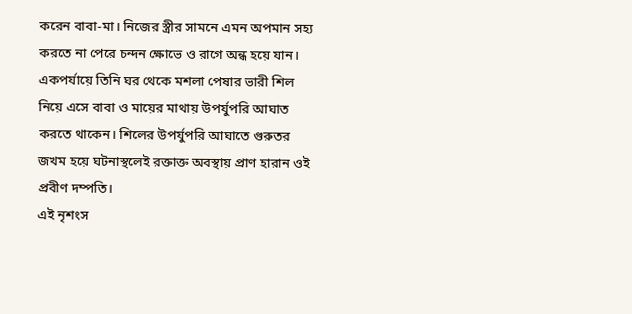করেন বাবা-মা। নিজের স্ত্রীর সামনে এমন অপমান সহ্য করতে না পেরে চন্দন ক্ষোভে ও রাগে অন্ধ হয়ে যান। একপর্যায়ে তিনি ঘর থেকে মশলা পেষার ভারী শিল নিয়ে এসে বাবা ও মায়ের মাথায় উপর্যুপরি আঘাত করতে থাকেন। শিলের উপর্যুপরি আঘাতে গুরুতর জখম হয়ে ঘটনাস্থলেই রক্তাক্ত অবস্থায় প্রাণ হারান ওই প্রবীণ দম্পতি।
এই নৃশংস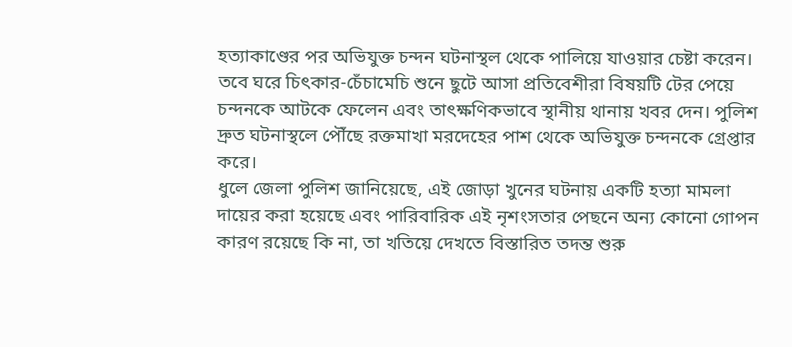হত্যাকাণ্ডের পর অভিযুক্ত চন্দন ঘটনাস্থল থেকে পালিয়ে যাওয়ার চেষ্টা করেন। তবে ঘরে চিৎকার-চেঁচামেচি শুনে ছুটে আসা প্রতিবেশীরা বিষয়টি টের পেয়ে চন্দনকে আটকে ফেলেন এবং তাৎক্ষণিকভাবে স্থানীয় থানায় খবর দেন। পুলিশ দ্রুত ঘটনাস্থলে পৌঁছে রক্তমাখা মরদেহের পাশ থেকে অভিযুক্ত চন্দনকে গ্রেপ্তার করে।
ধুলে জেলা পুলিশ জানিয়েছে, এই জোড়া খুনের ঘটনায় একটি হত্যা মামলা দায়ের করা হয়েছে এবং পারিবারিক এই নৃশংসতার পেছনে অন্য কোনো গোপন কারণ রয়েছে কি না, তা খতিয়ে দেখতে বিস্তারিত তদন্ত শুরু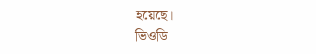হয়েছে।
ভিওডি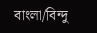বাংলা/বিন্দু